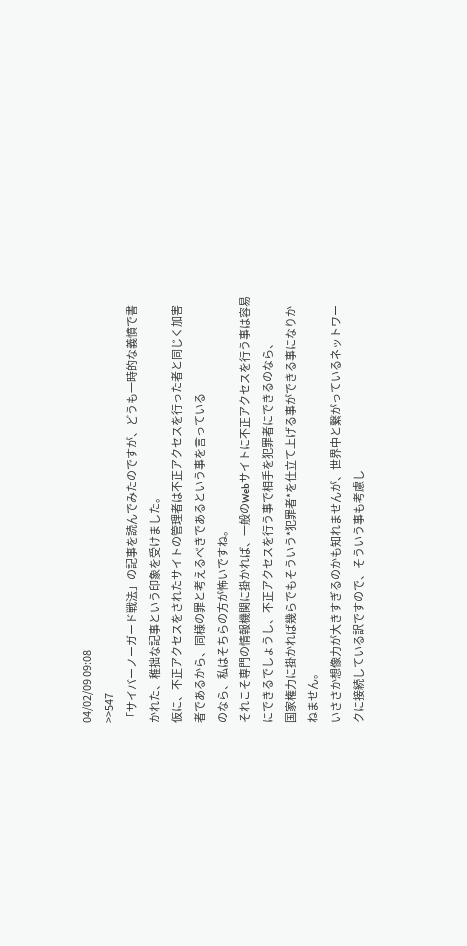04/02/09 09:08
>>547
「サイバーノーガード戦法」の記事を読んでみたのですが、どうも一時的な義憤で書かれた、稚拙な記事という印象を受けました。
仮に、不正アクセスをされたサイトの管理者は不正アクセスを行った者と同じく加害者であるから、同様の罪と考えるべきであるという事を言っている
のなら、私はそちらの方が怖いですね。
それこそ専門の情報機関に掛かれば、一般のWebサイトに不正アクセスを行う事は容易にできるでしょうし、不正アクセスを行う事で相手を犯罪者にできるのなら、
国家権力に掛かれば幾らでもそういう*犯罪者*を仕立て上げる事ができる事になりかねません。
いささか想像力が大きすぎるのかも知れませんが、世界中と繋がっているネットワークに接続している訳ですので、そういう事も考慮し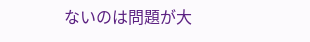ないのは問題が大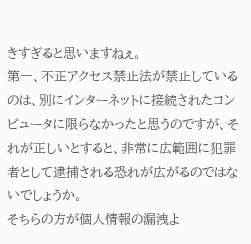きすぎると思いますねぇ。
第一、不正アクセス禁止法が禁止しているのは、別にインターネットに接続されたコンピュータに限らなかったと思うのですが、それが正しいとすると、非常に広範囲に犯罪者として逮捕される恐れが広がるのではないでしょうか。
そちらの方が個人情報の漏洩よ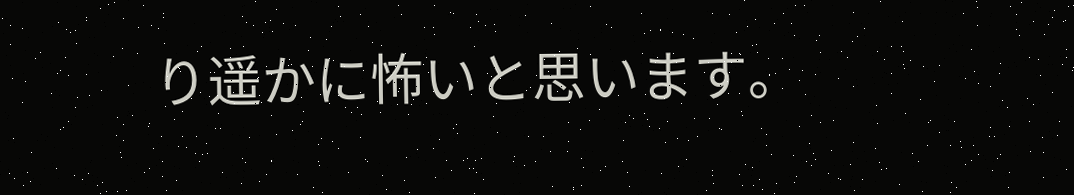り遥かに怖いと思います。